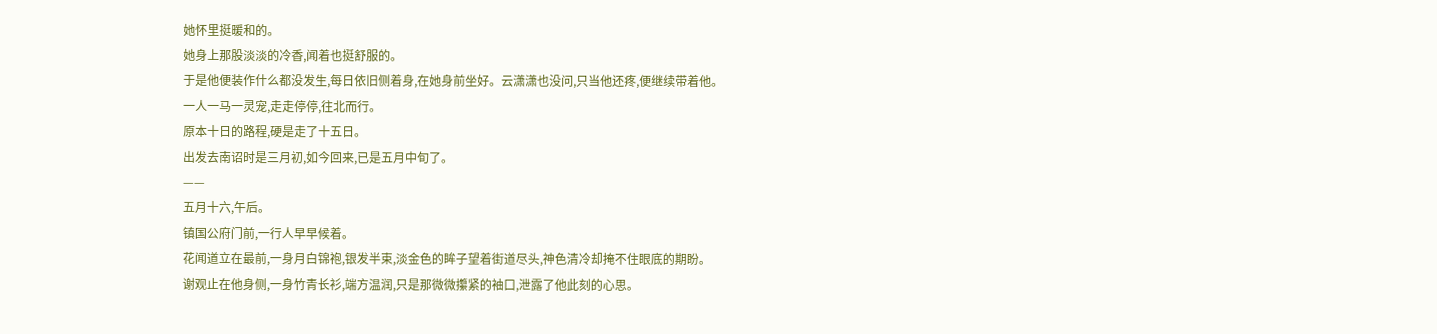她怀里挺暖和的。
她身上那股淡淡的冷香,闻着也挺舒服的。
于是他便装作什么都没发生,每日依旧侧着身,在她身前坐好。云潇潇也没问,只当他还疼,便继续带着他。
一人一马一灵宠,走走停停,往北而行。
原本十日的路程,硬是走了十五日。
出发去南诏时是三月初,如今回来,已是五月中旬了。
——
五月十六,午后。
镇国公府门前,一行人早早候着。
花闻道立在最前,一身月白锦袍,银发半束,淡金色的眸子望着街道尽头,神色清冷却掩不住眼底的期盼。
谢观止在他身侧,一身竹青长衫,端方温润,只是那微微攥紧的袖口,泄露了他此刻的心思。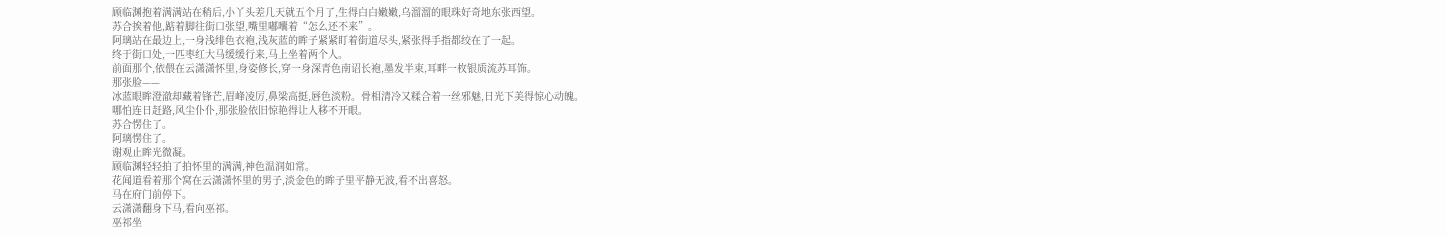顾临渊抱着满满站在稍后,小丫头差几天就五个月了,生得白白嫩嫩,乌溜溜的眼珠好奇地东张西望。
苏合挨着他,踮着脚往街口张望,嘴里嘟囔着“怎么还不来”。
阿璃站在最边上,一身浅绯色衣袍,浅灰蓝的眸子紧紧盯着街道尽头,紧张得手指都绞在了一起。
终于街口处,一匹枣红大马缓缓行来,马上坐着两个人。
前面那个,依偎在云潇潇怀里,身姿修长,穿一身深青色南诏长袍,墨发半束,耳畔一枚银质流苏耳饰。
那张脸——
冰蓝眼眸澄澈却藏着锋芒,眉峰凌厉,鼻梁高挺,唇色淡粉。骨相清冷又糅合着一丝邪魅,日光下美得惊心动魄。
哪怕连日赶路,风尘仆仆,那张脸依旧惊艳得让人移不开眼。
苏合愣住了。
阿璃愣住了。
谢观止眸光微凝。
顾临渊轻轻拍了拍怀里的满满,神色温润如常。
花闻道看着那个窝在云潇潇怀里的男子,淡金色的眸子里平静无波,看不出喜怒。
马在府门前停下。
云潇潇翻身下马,看向巫祁。
巫祁坐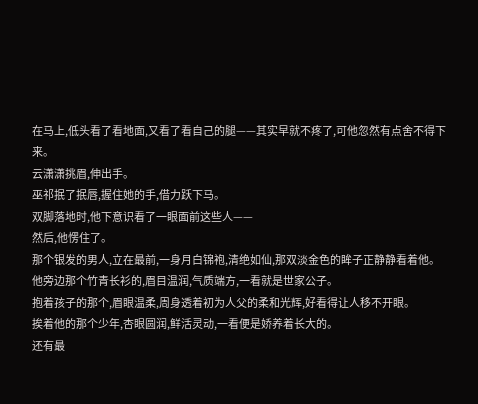在马上,低头看了看地面,又看了看自己的腿——其实早就不疼了,可他忽然有点舍不得下来。
云潇潇挑眉,伸出手。
巫祁抿了抿唇,握住她的手,借力跃下马。
双脚落地时,他下意识看了一眼面前这些人——
然后,他愣住了。
那个银发的男人,立在最前,一身月白锦袍,清绝如仙,那双淡金色的眸子正静静看着他。
他旁边那个竹青长衫的,眉目温润,气质端方,一看就是世家公子。
抱着孩子的那个,眉眼温柔,周身透着初为人父的柔和光辉,好看得让人移不开眼。
挨着他的那个少年,杏眼圆润,鲜活灵动,一看便是娇养着长大的。
还有最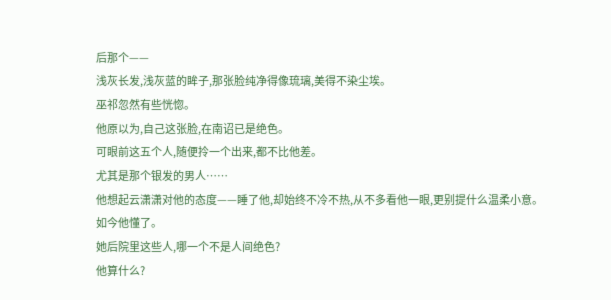后那个——
浅灰长发,浅灰蓝的眸子,那张脸纯净得像琉璃,美得不染尘埃。
巫祁忽然有些恍惚。
他原以为,自己这张脸,在南诏已是绝色。
可眼前这五个人,随便拎一个出来,都不比他差。
尤其是那个银发的男人……
他想起云潇潇对他的态度——睡了他,却始终不冷不热,从不多看他一眼,更别提什么温柔小意。
如今他懂了。
她后院里这些人,哪一个不是人间绝色?
他算什么?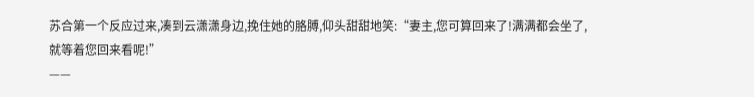苏合第一个反应过来,凑到云潇潇身边,挽住她的胳膊,仰头甜甜地笑:“妻主,您可算回来了!满满都会坐了,就等着您回来看呢!”
——